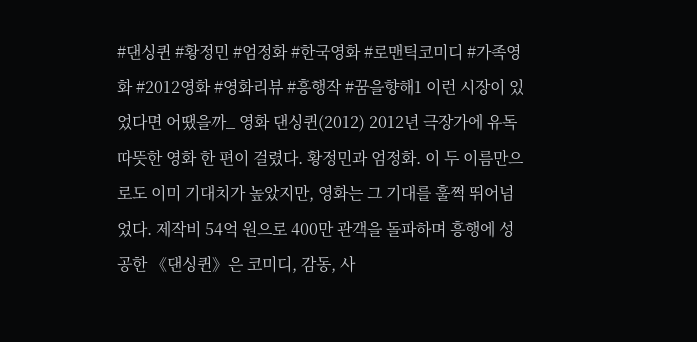#댄싱퀸 #황정민 #엄정화 #한국영화 #로맨틱코미디 #가족영화 #2012영화 #영화리뷰 #흥행작 #꿈을향해1 이런 시장이 있었다면 어땠을까_ 영화 댄싱퀸(2012) 2012년 극장가에 유독 따뜻한 영화 한 편이 걸렸다. 황정민과 엄정화. 이 두 이름만으로도 이미 기대치가 높았지만, 영화는 그 기대를 훌쩍 뛰어넘었다. 제작비 54억 원으로 400만 관객을 돌파하며 흥행에 성공한 《댄싱퀸》은 코미디, 감동, 사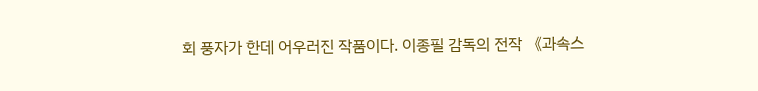회 풍자가 한데 어우러진 작품이다. 이종필 감독의 전작 《과속스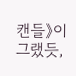캔들》이 그랬듯,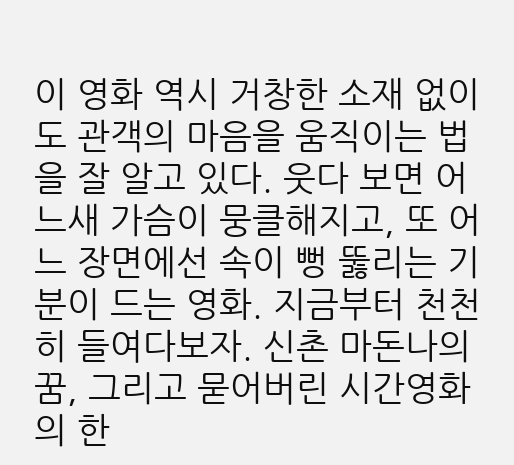이 영화 역시 거창한 소재 없이도 관객의 마음을 움직이는 법을 잘 알고 있다. 웃다 보면 어느새 가슴이 뭉클해지고, 또 어느 장면에선 속이 뻥 뚫리는 기분이 드는 영화. 지금부터 천천히 들여다보자. 신촌 마돈나의 꿈, 그리고 묻어버린 시간영화의 한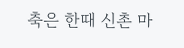축은 한때 신촌 마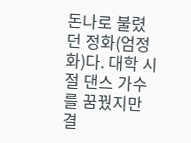돈나로 불렸던 정화(엄정화)다. 대학 시절 댄스 가수를 꿈꿨지만 결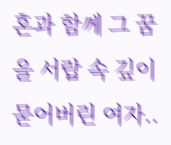혼과 함께 그 꿈을 서랍 속 깊이 묻어버린 여자..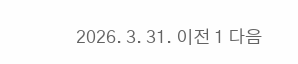2026. 3. 31. 이전 1 다음